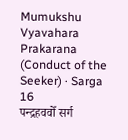Mumukshu Vyavahara Prakarana (Conduct of the Seeker) · Sarga 16
पन्द्रहववोँ सर्ग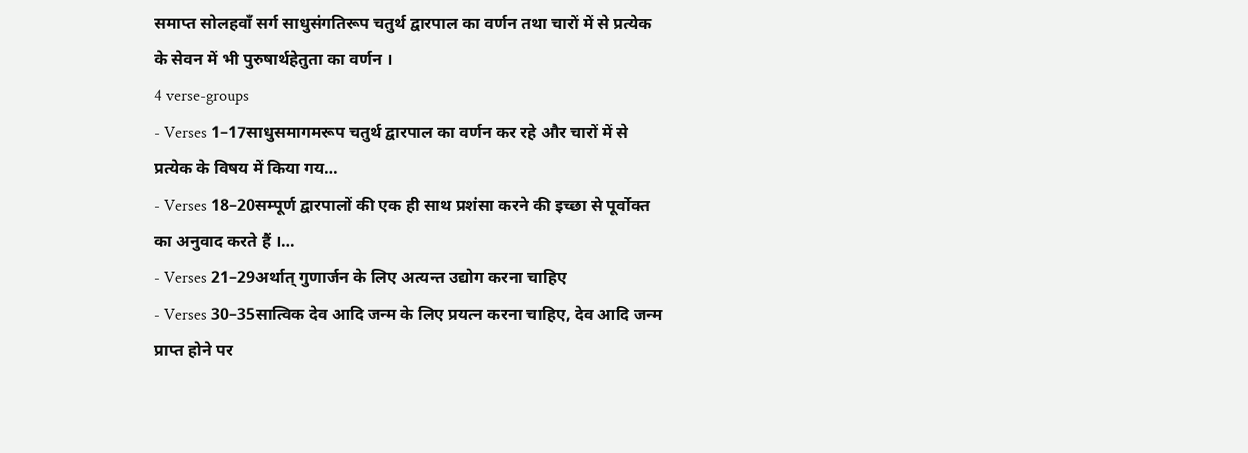समाप्त सोलहवाँ सर्ग साधुसंगतिरूप चतुर्थ द्वारपाल का वर्णन तथा चारों में से प्रत्येक के सेवन में भी पुरुषार्थहेतुता का वर्णन ।
4 verse-groups
- Verses 1–17साधुसमागमरूप चतुर्थ द्वारपाल का वर्णन कर रहे और चारों में से प्रत्येक के विषय में किया गय…
- Verses 18–20सम्पूर्ण द्वारपालों की एक ही साथ प्रशंसा करने की इच्छा से पूर्वोक्त का अनुवाद करते हैं ।…
- Verses 21–29अर्थात् गुणार्जन के लिए अत्यन्त उद्योग करना चाहिए
- Verses 30–35सात्विक देव आदि जन्म के लिए प्रयत्न करना चाहिए, देव आदि जन्म प्राप्त होने पर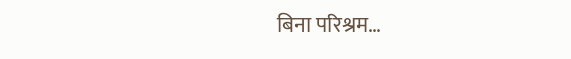बिना परिश्रम…